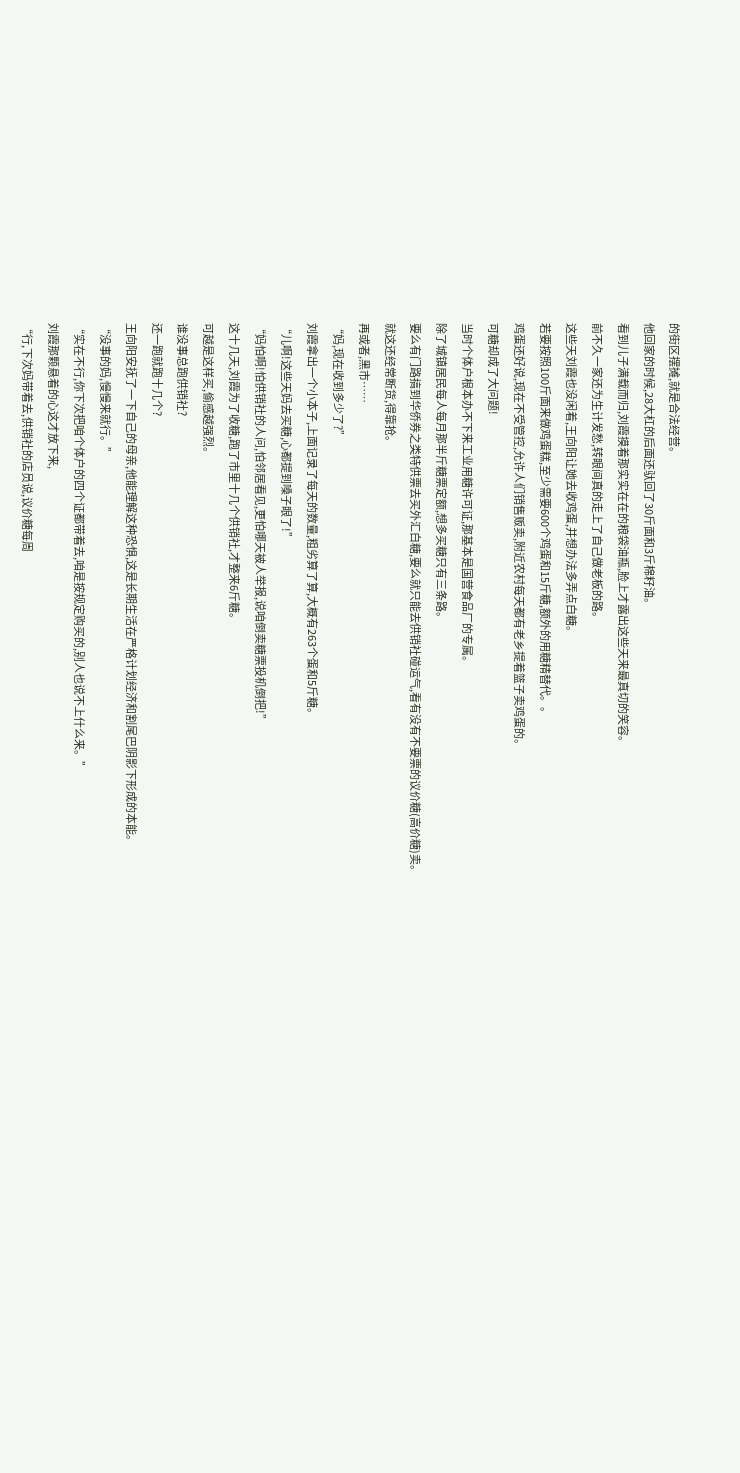的街区摆摊,就是合法经营。
他回家的时候,28大杠的后面还驮回了30斤面和3斤棉籽油。
看到儿子满载而归,刘霞摸着那实实在在的粮袋油瓶,脸上才露出这些天来最真切的笑容。
前不久一家还为生计发愁,转眼间真的走上了自己做老板的路。
这些天刘霞也没闲着,王向阳让她去收鸡蛋,并想办法多弄点白糖。
若要按照100斤面来做鸡蛋糕,至少需要600个鸡蛋和15斤糖,额外的用糖精替代。。
鸡蛋还好说,现在不受管控,允许人们销售贩卖,附近农村每天都有老乡提着篮子卖鸡蛋的。
可糖却成了大问题!
当时个体户根本办不下来工业用糖许可证,那基本是国营食品厂的专属。
除了城镇居民每人每月那半斤糖票定额,想多买糖只有三条路。
要么有门路搞到华侨券之类特供票去买外汇白糖,要么就只能去供销社碰运气,看有没有不要票的议价糖(高价糖)卖。
就这还经常断货,得靠抢。
再或者,黑市……
“妈,现在收到多少了?”
刘霞拿出一个小本子,上面记录了每天的数量,粗劣算了算,大概有263个蛋和5斤糖。
“儿啊!这些天妈去买糖,心都提到嗓子眼了!”
“妈怕啊!怕供销社的人问,怕邻居看见,更怕哪天被人举报,说咱倒卖糖票投机倒把!”
这十几天,刘霞为了收糖,跑了市里十几个供销社,才整来6斤糖。
可越是这样买,偷感越强烈。
谁没事总跑供销社?
还一跑就跑十几个?
王向阳安抚了一下自己的母亲,他能理解这种恐惧,这是长期生活在严格计划经济和割尾巴阴影下形成的本能。
“没事的妈,慢慢来就行。”
“实在不行,你下次把咱个体户的四个证都带着去,咱是按规定购买的,别人也说不上什么来。”
刘霞那颗悬着的心这才放下来,
“行,下次妈带着去,供销社的店员说,议价糖每周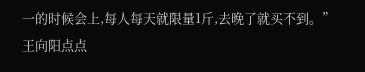一的时候会上,每人每天就限量1斤,去晚了就买不到。”
王向阳点点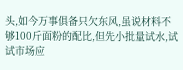头,如今万事俱备只欠东风,虽说材料不够100斤面粉的配比,但先小批量试水,试试市场应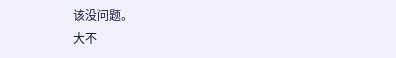该没问题。
大不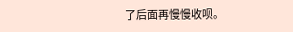了后面再慢慢收呗。